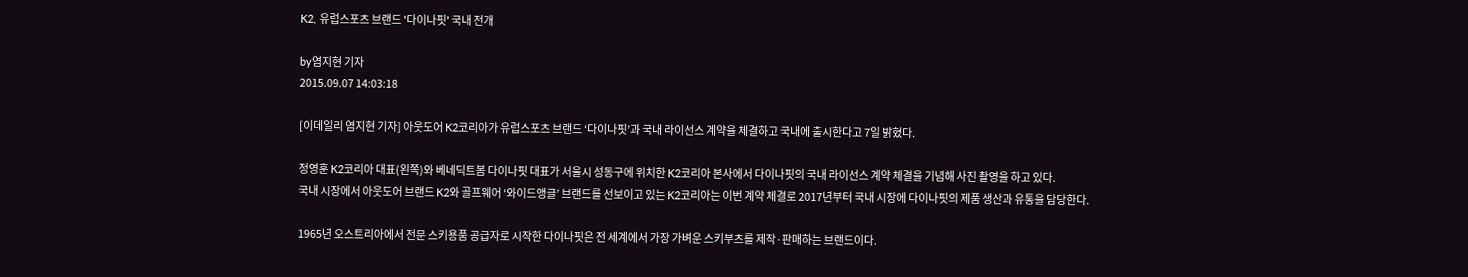K2, 유럽스포츠 브랜드 '다이나핏' 국내 전개

by염지현 기자
2015.09.07 14:03:18

[이데일리 염지현 기자] 아웃도어 K2코리아가 유럽스포츠 브랜드 ‘다이나핏’과 국내 라이선스 계약을 체결하고 국내에 출시한다고 7일 밝혔다.

정영훈 K2코리아 대표(왼쪽)와 베네딕트봄 다이나핏 대표가 서울시 성동구에 위치한 K2코리아 본사에서 다이나핏의 국내 라이선스 계약 체결을 기념해 사진 촬영을 하고 있다.
국내 시장에서 아웃도어 브랜드 K2와 골프웨어 ‘와이드앵글’ 브랜드를 선보이고 있는 K2코리아는 이번 계약 체결로 2017년부터 국내 시장에 다이나핏의 제품 생산과 유통을 담당한다.

1965년 오스트리아에서 전문 스키용품 공급자로 시작한 다이나핏은 전 세계에서 가장 가벼운 스키부츠를 제작·판매하는 브랜드이다.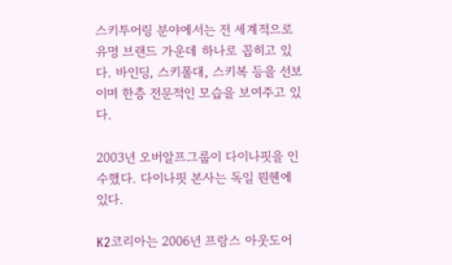스키투어링 분야에서는 전 세계적으로 유명 브랜드 가운데 하나로 꼽히고 있다. 바인딩, 스키폴대, 스키복 등을 선보이며 한층 전문적인 모습을 보여주고 있다.

2003년 오버알프그룹이 다이나핏을 인수했다. 다이나핏 본사는 독일 뭔헨에 있다.

K2코리아는 2006년 프랑스 아웃도어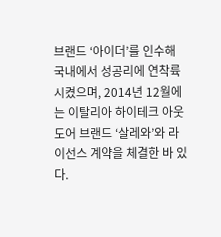브랜드 ‘아이더’를 인수해 국내에서 성공리에 연착륙시켰으며, 2014년 12월에는 이탈리아 하이테크 아웃도어 브랜드 ‘살레와’와 라이선스 계약을 체결한 바 있다.